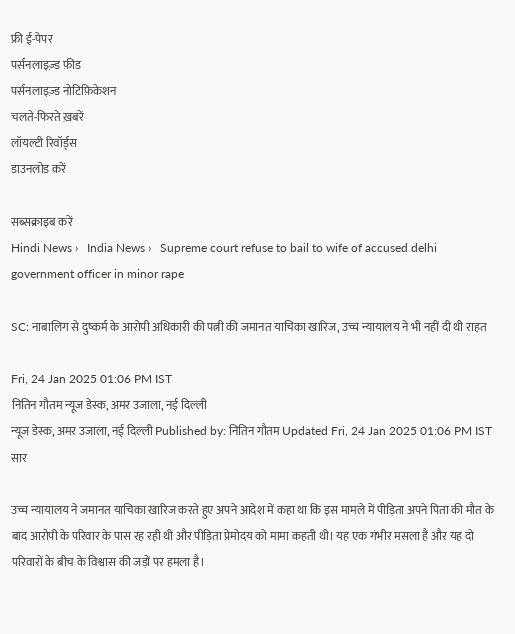फ्री ई-पेपर
पर्सनलाइज़्ड फ़ीड
पर्सनलाइज़्ड नोटिफ़िकेशन
चलते-फिरते ख़बरें
लॉयल्टी रिवॉर्ड्स
डाउनलोड करें

सब्सक्राइब करें
Hindi News ›   India News ›   Supreme court refuse to bail to wife of accused delhi government officer in minor rape

SC: नाबालिग से दुष्कर्म के आरोपी अधिकारी की पत्नी की जमानत याचिका खारिज, उच्च न्यायालय ने भी नहीं दी थी राहत

Fri, 24 Jan 2025 01:06 PM IST
नितिन गौतम न्यूज डेस्क, अमर उजाला, नई दिल्ली
न्यूज डेस्क, अमर उजाला, नई दिल्ली Published by: नितिन गौतम Updated Fri, 24 Jan 2025 01:06 PM IST
सार

उच्च न्यायालय ने जमानत याचिका खारिज करते हुए अपने आदेश में कहा था कि इस मामले में पीड़िता अपने पिता की मौत के बाद आरोपी के परिवार के पास रह रही थी और पीड़िता प्रेमोदय को मामा कहती थी। यह एक गंभीर मसला है और यह दो परिवारों के बीच के विश्वास की जड़ों पर हमला है।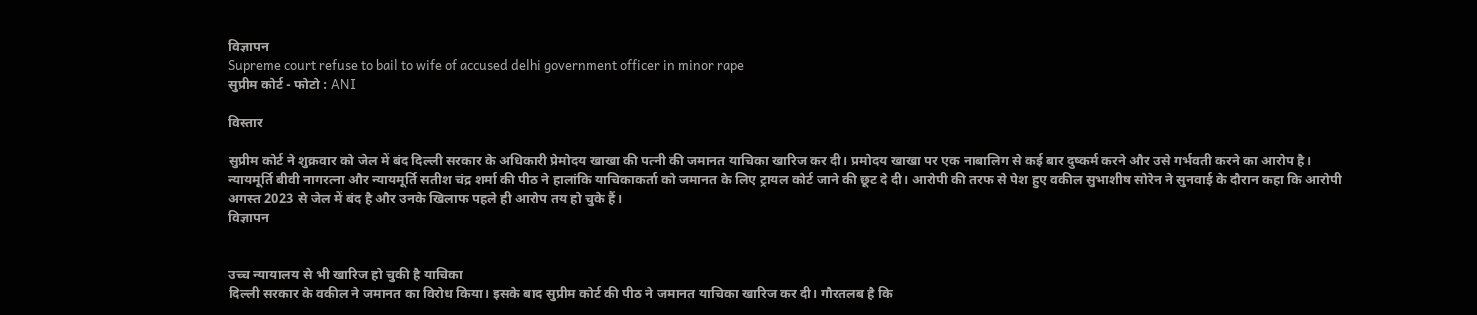विज्ञापन
Supreme court refuse to bail to wife of accused delhi government officer in minor rape
सुप्रीम कोर्ट - फोटो : ANI

विस्तार

सुप्रीम कोर्ट ने शुक्रवार को जेल में बंद दिल्ली सरकार के अधिकारी प्रेमोदय खाखा की पत्नी की जमानत याचिका खारिज कर दी। प्रमोदय खाखा पर एक नाबालिग से कई बार दुष्कर्म करने और उसे गर्भवती करने का आरोप है। न्यायमूर्ति बीवी नागरत्ना और न्यायमूर्ति सतीश चंद्र शर्मा की पीठ ने हालांकि याचिकाकर्ता को जमानत के लिए ट्रायल कोर्ट जाने की छूट दे दी। आरोपी की तरफ से पेश हुए वकील सुभाशीष सोरेन ने सुनवाई के दौरान कहा कि आरोपी अगस्त 2023 से जेल में बंद है और उनके खिलाफ पहले ही आरोप तय हो चुके हैं।
विज्ञापन


उच्च न्यायालय से भी खारिज हो चुकी है याचिका
दिल्ली सरकार के वकील ने जमानत का विरोध किया। इसके बाद सुप्रीम कोर्ट की पीठ ने जमानत याचिका खारिज कर दी। गौरतलब है कि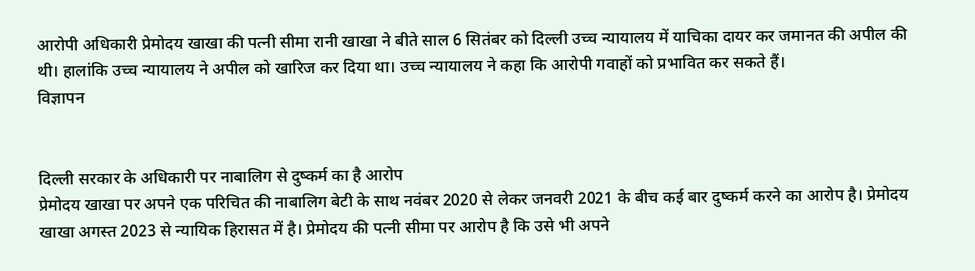आरोपी अधिकारी प्रेमोदय खाखा की पत्नी सीमा रानी खाखा ने बीते साल 6 सितंबर को दिल्ली उच्च न्यायालय में याचिका दायर कर जमानत की अपील की थी। हालांकि उच्च न्यायालय ने अपील को खारिज कर दिया था। उच्च न्यायालय ने कहा कि आरोपी गवाहों को प्रभावित कर सकते हैं।
विज्ञापन


दिल्ली सरकार के अधिकारी पर नाबालिग से दुष्कर्म का है आरोप
प्रेमोदय खाखा पर अपने एक परिचित की नाबालिग बेटी के साथ नवंबर 2020 से लेकर जनवरी 2021 के बीच कई बार दुष्कर्म करने का आरोप है। प्रेमोदय खाखा अगस्त 2023 से न्यायिक हिरासत में है। प्रेमोदय की पत्नी सीमा पर आरोप है कि उसे भी अपने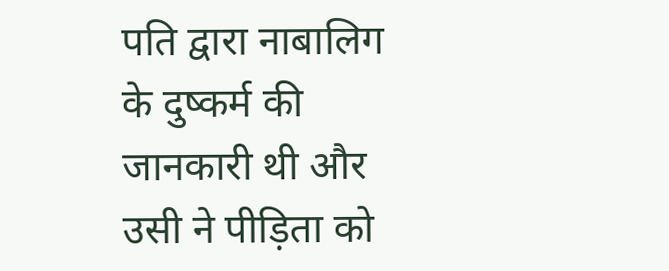पति द्वारा नाबालिग के दुष्कर्म की जानकारी थी और उसी ने पीड़िता को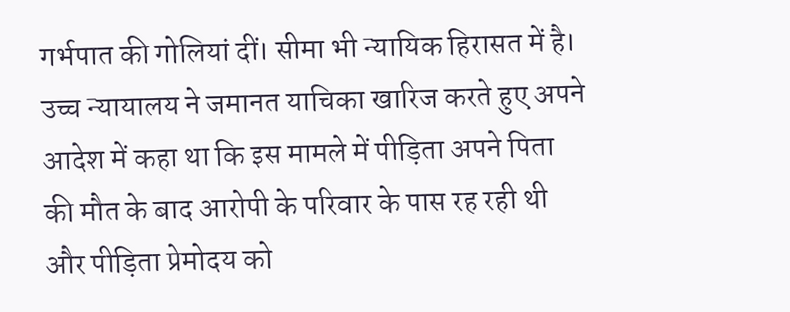गर्भपात की गोलियां दीं। सीमा भी न्यायिक हिरासत में है। उच्च न्यायालय ने जमानत याचिका खारिज करते हुए अपने आदेश में कहा था कि इस मामले में पीड़िता अपने पिता की मौत के बाद आरोपी के परिवार के पास रह रही थी और पीड़िता प्रेमोदय को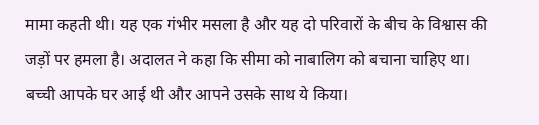मामा कहती थी। यह एक गंभीर मसला है और यह दो परिवारों के बीच के विश्वास की जड़ों पर हमला है। अदालत ने कहा कि सीमा को नाबालिग को बचाना चाहिए था। बच्ची आपके घर आई थी और आपने उसके साथ ये किया।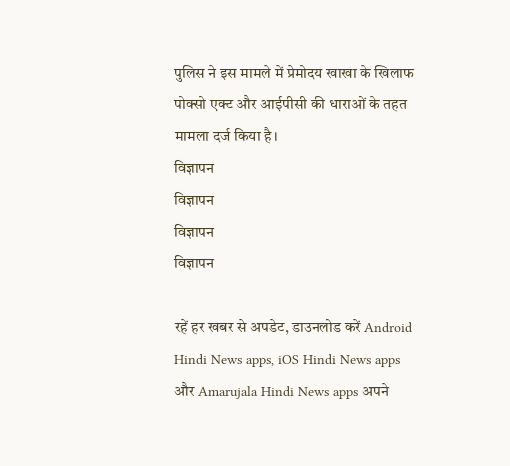पुलिस ने इस मामले में प्रेमोदय खाखा के खिलाफ पोक्सो एक्ट और आईपीसी की धाराओं के तहत मामला दर्ज किया है।
विज्ञापन
विज्ञापन
विज्ञापन
विज्ञापन

रहें हर खबर से अपडेट, डाउनलोड करें Android Hindi News apps, iOS Hindi News apps और Amarujala Hindi News apps अपने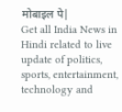मोबाइल पे|
Get all India News in Hindi related to live update of politics, sports, entertainment, technology and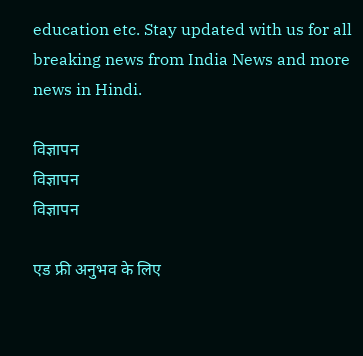education etc. Stay updated with us for all breaking news from India News and more news in Hindi.

विज्ञापन
विज्ञापन
विज्ञापन

एड फ्री अनुभव के लिए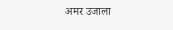अमर उजाला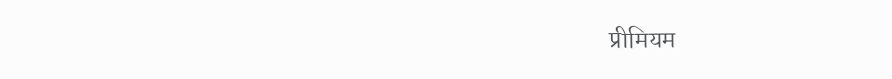प्रीमियम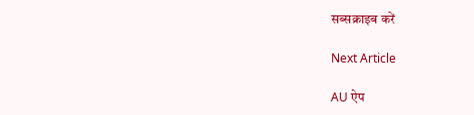सब्सक्राइब करें

Next Article

AU ऐप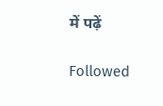में पढ़ें

Followed